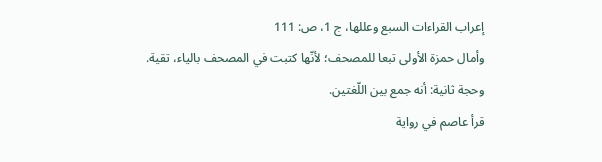إعراب القراءات السبع وعللها، ج 1، ص: 111
وأمال حمزة الأولى تبعا للمصحف؛ لأنّها كتبت في المصحف بالياء، تقية.
وحجة ثانية: أنه جمع بين اللّغتين.
قرأ عاصم في رواية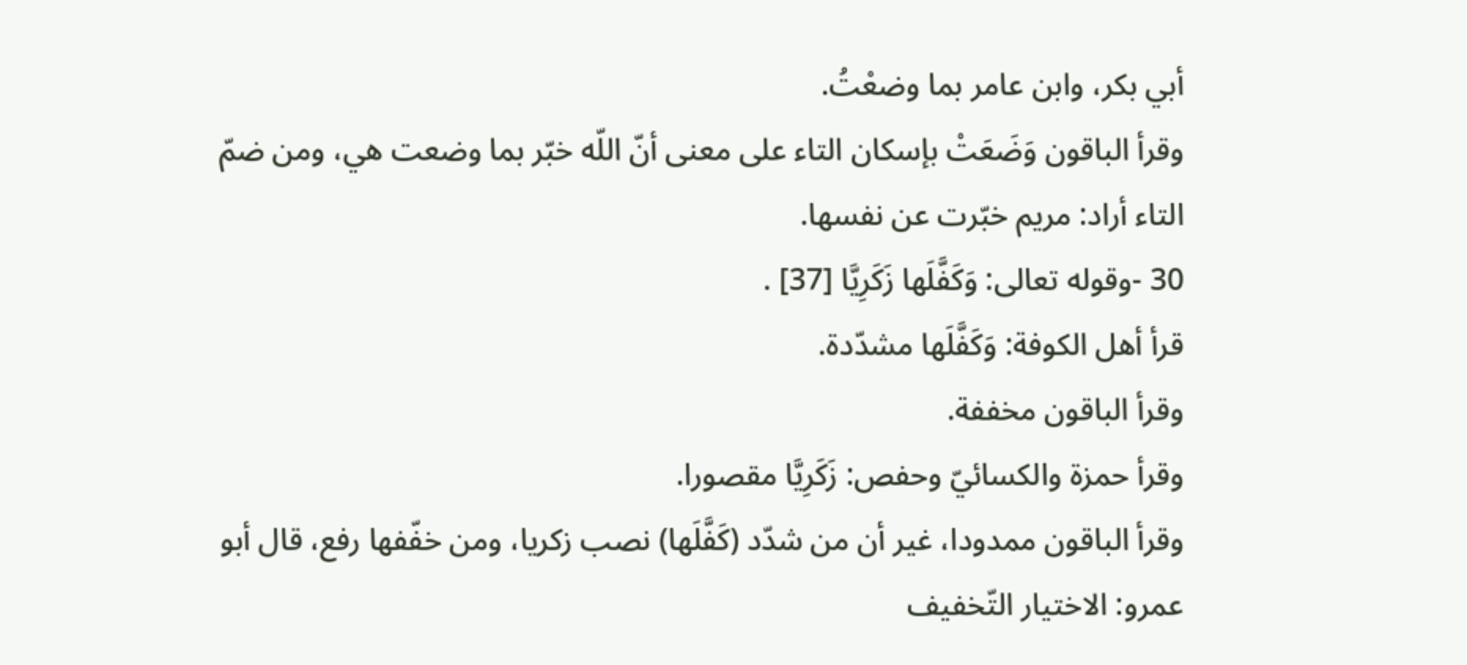أبي بكر، وابن عامر بما وضعْتُ.
وقرأ الباقون وَضَعَتْ بإسكان التاء على معنى أنّ اللّه خبّر بما وضعت هي، ومن ضمّ التاء أراد: مريم خبّرت عن نفسها.
30 -وقوله تعالى: وَكَفَّلَها زَكَرِيَّا [37] .
قرأ أهل الكوفة: وَكَفَّلَها مشدّدة.
وقرأ الباقون مخففة.
وقرأ حمزة والكسائيّ وحفص: زَكَرِيَّا مقصورا.
وقرأ الباقون ممدودا، غير أن من شدّد (كَفَّلَها) نصب زكريا، ومن خفّفها رفع، قال أبو عمرو: الاختيار التّخفيف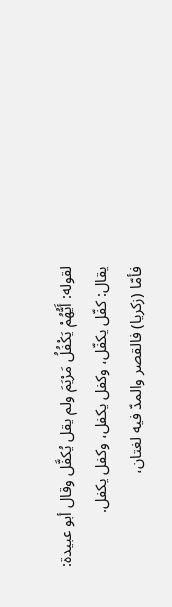لقوله: أَيُّهُمْ يَكْفُلُ مَرْيَمَ ولم يقل يُكفَّل وقال أبو عبيدة: يقال: كفّل يكفّل، وكفل يكفل، وكفل يكفل.
فأمّا (زكريا) فالقصر والمدّ فيه لغتان،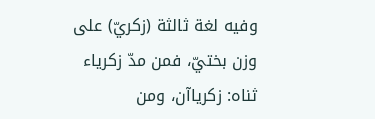وفيه لغة ثالثة (زكريّ) على وزن بختيّ، فمن مدّ زكرياء ثناه: زكرياآن، ومن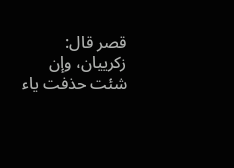قصر قال: زكرييان، وإن شئت حذفت ياء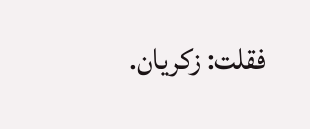فقلت: زكريان.